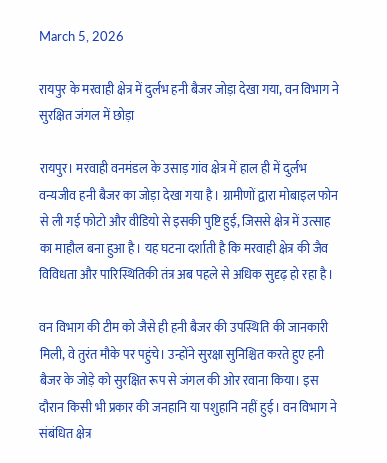March 5, 2026

रायपुर के मरवाही क्षेत्र में दुर्लभ हनी बैजर जोड़ा देखा गया, वन विभाग ने सुरक्षित जंगल में छोड़ा

रायपुर। मरवाही वनमंडल के उसाड़ गांव क्षेत्र में हाल ही में दुर्लभ वन्यजीव हनी बैजर का जोड़ा देखा गया है। ग्रामीणों द्वारा मोबाइल फोन से ली गई फोटो और वीडियो से इसकी पुष्टि हुई, जिससे क्षेत्र में उत्साह का माहौल बना हुआ है। यह घटना दर्शाती है कि मरवाही क्षेत्र की जैव विविधता और पारिस्थितिकी तंत्र अब पहले से अधिक सुदृढ़ हो रहा है।

वन विभाग की टीम को जैसे ही हनी बैजर की उपस्थिति की जानकारी मिली, वे तुरंत मौके पर पहुंचे। उन्होंने सुरक्षा सुनिश्चित करते हुए हनी बैजर के जोड़े को सुरक्षित रूप से जंगल की ओर रवाना किया। इस दौरान किसी भी प्रकार की जनहानि या पशुहानि नहीं हुई। वन विभाग ने संबंधित क्षेत्र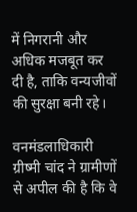में निगरानी और अधिक मजबूत कर दी है, ताकि वन्यजीवों की सुरक्षा बनी रहे।

वनमंडलाधिकारी ग्रीष्मी चांद ने ग्रामीणों से अपील की है कि वे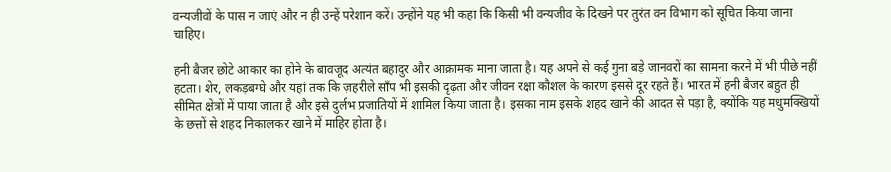वन्यजीवों के पास न जाएं और न ही उन्हें परेशान करें। उन्होंने यह भी कहा कि किसी भी वन्यजीव के दिखने पर तुरंत वन विभाग को सूचित किया जाना चाहिए।

हनी बैजर छोटे आकार का होने के बावजूद अत्यंत बहादुर और आक्रामक माना जाता है। यह अपने से कई गुना बड़े जानवरों का सामना करने में भी पीछे नहीं हटता। शेर, लकड़बग्घे और यहां तक कि ज़हरीले साँप भी इसकी दृढ़ता और जीवन रक्षा कौशल के कारण इससे दूर रहते हैं। भारत में हनी बैजर बहुत ही सीमित क्षेत्रों में पाया जाता है और इसे दुर्लभ प्रजातियों में शामिल किया जाता है। इसका नाम इसके शहद खाने की आदत से पड़ा है, क्योंकि यह मधुमक्खियों के छत्तों से शहद निकालकर खाने में माहिर होता है।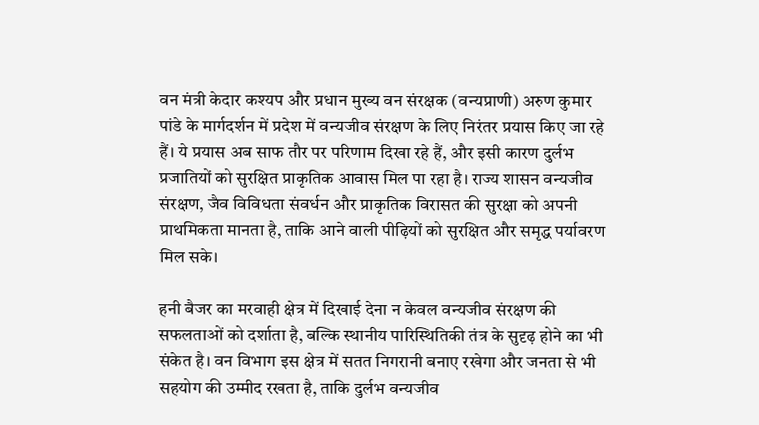वन मंत्री केदार कश्यप और प्रधान मुख्य वन संरक्षक (वन्यप्राणी) अरुण कुमार पांडे के मार्गदर्शन में प्रदेश में वन्यजीव संरक्षण के लिए निरंतर प्रयास किए जा रहे हैं। ये प्रयास अब साफ तौर पर परिणाम दिखा रहे हैं, और इसी कारण दुर्लभ प्रजातियों को सुरक्षित प्राकृतिक आवास मिल पा रहा है। राज्य शासन वन्यजीव संरक्षण, जैव विविधता संवर्धन और प्राकृतिक विरासत की सुरक्षा को अपनी प्राथमिकता मानता है, ताकि आने वाली पीढ़ियों को सुरक्षित और समृद्ध पर्यावरण मिल सके।

हनी बैजर का मरवाही क्षेत्र में दिखाई देना न केवल वन्यजीव संरक्षण की सफलताओं को दर्शाता है, बल्कि स्थानीय पारिस्थितिकी तंत्र के सुदृढ़ होने का भी संकेत है। वन विभाग इस क्षेत्र में सतत निगरानी बनाए रखेगा और जनता से भी सहयोग की उम्मीद रखता है, ताकि दुर्लभ वन्यजीव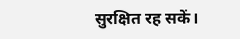सुरक्षित रह सकें।